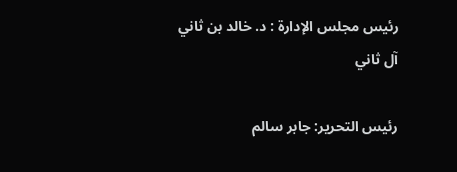رئيس مجلس الإدارة : د. خالد بن ثاني آل ثاني

رئيس التحرير: جابر سالم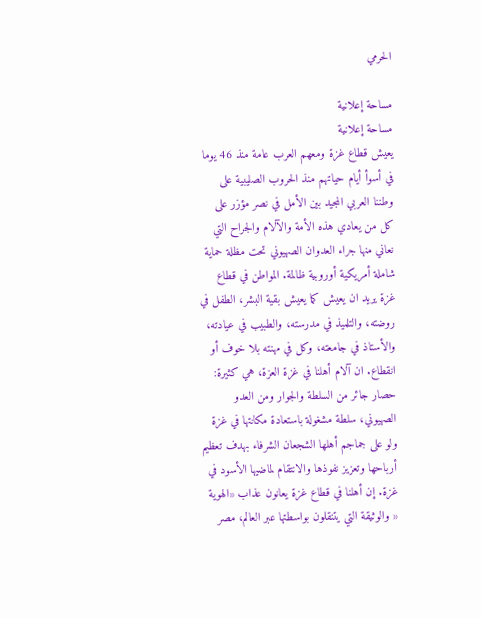الحرمي

مساحة إعلانية
مساحة إعلانية
يعيش قطاع غزة ومعهم العرب عامة منذ 46 يوما في أسوأ أيام حياتهم منذ الحروب الصليبية على وطننا العربي المجيد بين الأمل في نصر مؤزر على كل من يعادي هذه الأمة والآلام والجراح التي نعاني منها جراء العدوان الصهيوني تحت مظلة حماية شاملة أمريكية أوروبية ظالمة. المواطن في قطاع غزة يريد ان يعيش كما يعيش بقية البشر، الطفل في روضته، والتلميذ في مدرسته، والطبيب في عيادته، والأستاذ في جامعته، وكل في مهنته بلا خوف أو انقطاع. ان آلام أهلنا في غزة العزة، هي كثيرة: حصار جائر من السلطة والجوار ومن العدو الصهيوني، سلطة مشغولة باستعادة مكانتها في غزة ولو على جماجم أهلها الشجعان الشرفاء بهدف تعظيم أرباحها وتعزيز نفوذها والانتقام لماضيها الأسود في غزة. إن أهلنا في قطاع غزة يعانون عذاب «الهوية « والوثيقة التي يتنقلون بواسطتها عبر العالم، مصر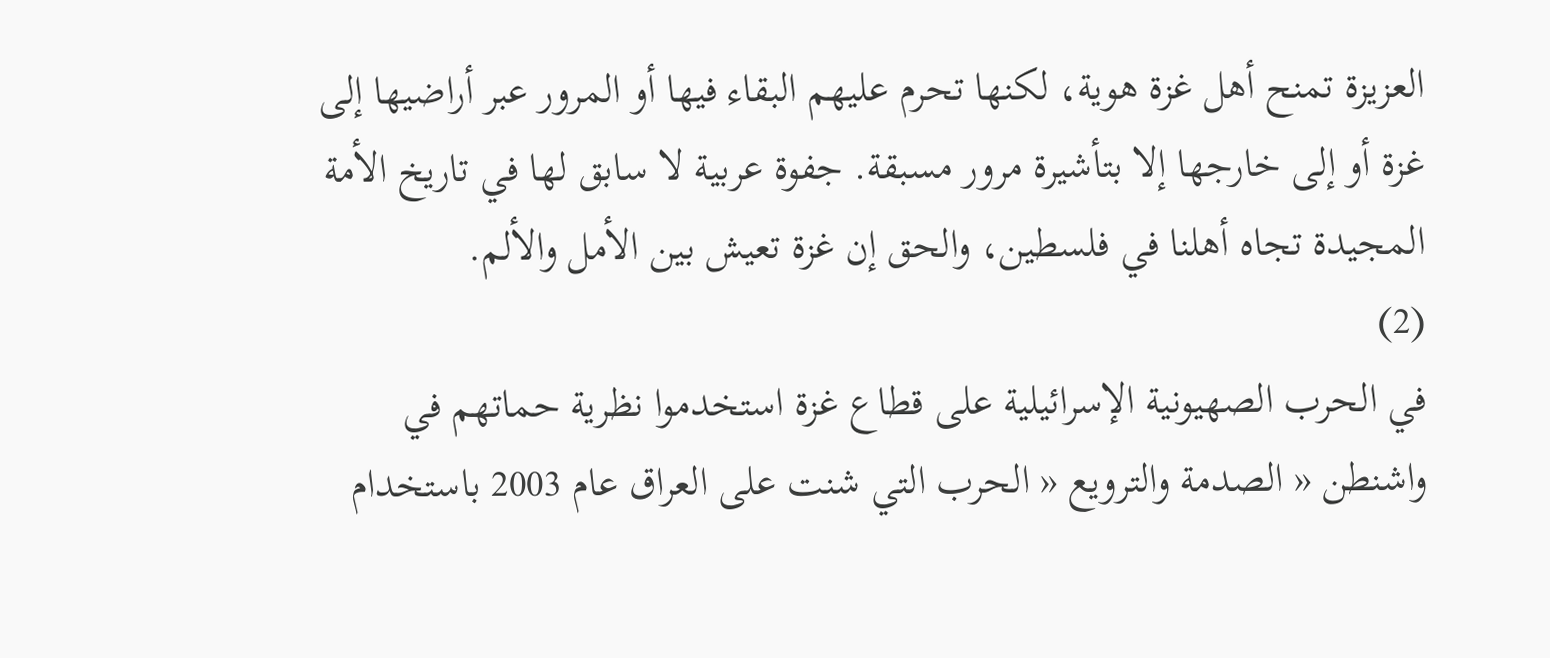العزيزة تمنح أهل غزة هوية، لكنها تحرم عليهم البقاء فيها أو المرور عبر أراضيها إلى غزة أو إلى خارجها إلا بتأشيرة مرور مسبقة. جفوة عربية لا سابق لها في تاريخ الأمة المجيدة تجاه أهلنا في فلسطين، والحق إن غزة تعيش بين الأمل والألم.
(2)
في الحرب الصهيونية الإسرائيلية على قطاع غزة استخدموا نظرية حماتهم في واشنطن « الصدمة والترويع « الحرب التي شنت على العراق عام 2003 باستخدام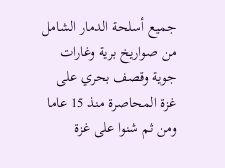جميع أسلحة الدمار الشامل من صواريخ برية وغارات جوية وقصف بحري على غزة المحاصرة منذ 15 عاما ومن ثم شنوا على غزة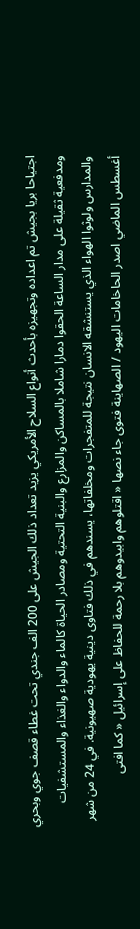اجتياحا بريا بجيش تم اعداده وتجهيزه بأحدث أنواع السلاح الأمريكي يزيد تعداد ذلك الجيش على 200 الف جندي تحت غطاء قصف جوي وبحري ومدفعية ثقيلة على مدار الساعة الحقوا دمارا شاملا بالمساكن والمزارع والبنية التحتية ومصادر الحياة كالماء والدواء والغذاء والمستشفيات والمدارس ولوثوا الهواء الذي يستنشقه الانسان نتيجة للمتفجرات ومخلفاتها، يسندهم في ذلك فتاوى دينية يهودية صهيونية. في 24 من شهر أغسطس الماضي اصدر الحاخامات اليهود / الصهاينة فتوى جاء نصها « اقتلوهم وابيدوهم بلا رحمة للحفاظ على إسرائيل « كما افتى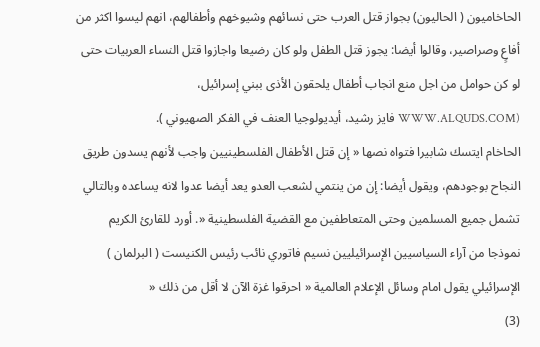الحاخاميون ( الحاليون) بجواز قتل العرب حتى نسائهم وشيوخهم وأطفالهم، انهم ليسوا اكثر من أفاعٍ وصراصير، وقالوا أيضا: يجوز قتل الطفل ولو كان رضيعا واجازوا قتل النساء العربيات حتى لو كن حوامل من اجل منع انجاب أطفال يلحقون الأذى ببني إسرائيل، (WWW.ALQUDS.COM فايز رشيد، أيديولوجيا العنف في الفكر الصهيوني ).
الحاخام ايتسك شابيرا فتواه نصها « إن قتل الأطفال الفلسطينيين واجب لأنهم يسدون طريق النجاح بوجودهم، ويقول أيضا: إن من ينتمي لشعب العدو يعد أيضا عدوا لانه يساعده وبالتالي تشمل جميع المسلمين وحتى المتعاطفين مع القضية الفلسطينية «. أورد للقارئ الكريم نموذجا من آراء السياسيين الإسرائيليين نسيم فاتوري نائب رئيس الكنيست ( البرلمان ) الإسرائيلي يقول امام وسائل الإعلام العالمية « احرقوا غزة الآن لا أقل من ذلك «
(3)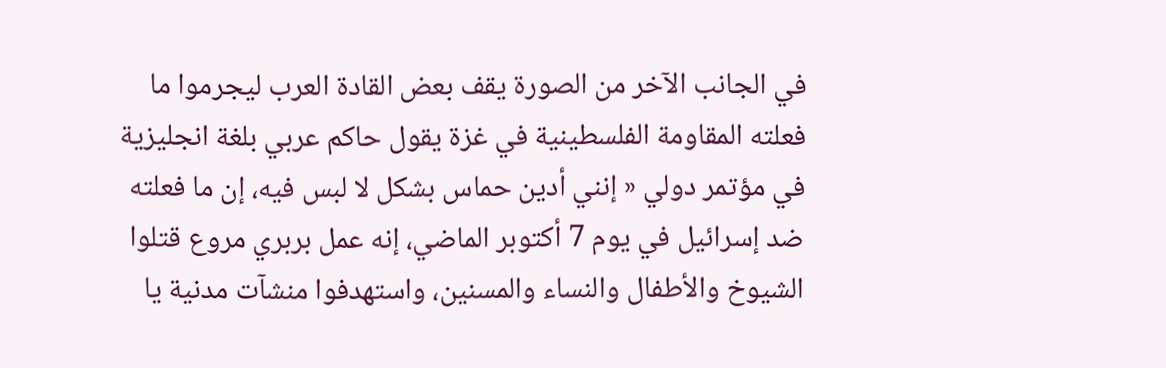في الجانب الآخر من الصورة يقف بعض القادة العرب ليجرموا ما فعلته المقاومة الفلسطينية في غزة يقول حاكم عربي بلغة انجليزية في مؤتمر دولي « إنني أدين حماس بشكل لا لبس فيه، إن ما فعلته ضد إسرائيل في يوم 7 أكتوبر الماضي، إنه عمل بربري مروع قتلوا الشيوخ والأطفال والنساء والمسنين، واستهدفوا منشآت مدنية يا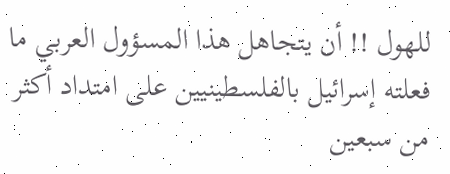للهول !! أن يتجاهل هذا المسؤول العربي ما فعلته إسرائيل بالفلسطينيين على امتداد أكثر من سبعين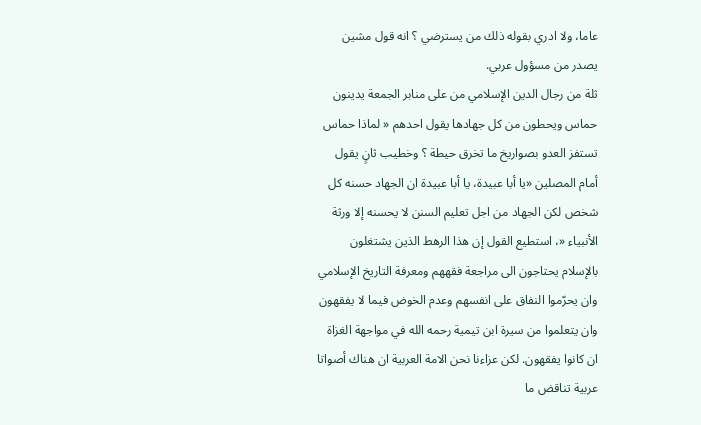عاما، ولا ادري بقوله ذلك من يسترضي ؟ انه قول مشين يصدر من مسؤول عربي.
ثلة من رجال الدين الإسلامي من على منابر الجمعة يدينون حماس ويحطون من كل جهادها يقول احدهم « لماذا حماس تستفز العدو بصواريخ ما تخرق حيطة ؟ وخطيب ثانٍ يقول أمام المصلين «يا أبا عبيدة، يا أبا عبيدة ان الجهاد حسنه كل شخص لكن الجهاد من اجل تعليم السنن لا يحسنه إلا ورثة الأنبياء «، استطيع القول إن هذا الرهط الذين يشتغلون بالإسلام يحتاجون الى مراجعة فقههم ومعرفة التاريخ الإسلامي وان يحرّموا النفاق على انفسهم وعدم الخوض فيما لا يفقهون وان يتعلموا من سيرة ابن تيمية رحمه الله في مواجهة الغزاة ان كانوا يفقهون. لكن عزاءنا نحن الامة العربية ان هناك أصواتا عربية تناقض ما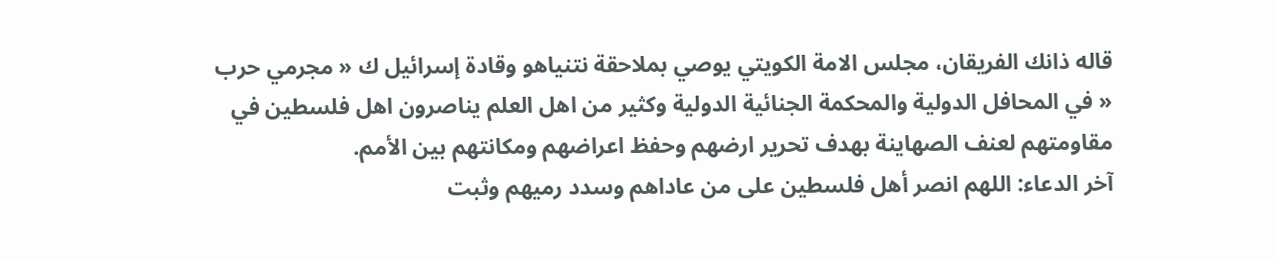قاله ذانك الفريقان، مجلس الامة الكويتي يوصي بملاحقة نتنياهو وقادة إسرائيل ك « مجرمي حرب « في المحافل الدولية والمحكمة الجنائية الدولية وكثير من اهل العلم يناصرون اهل فلسطين في مقاومتهم لعنف الصهاينة بهدف تحرير ارضهم وحفظ اعراضهم ومكانتهم بين الأمم.
آخر الدعاء: اللهم انصر أهل فلسطين على من عاداهم وسدد رميهم وثبت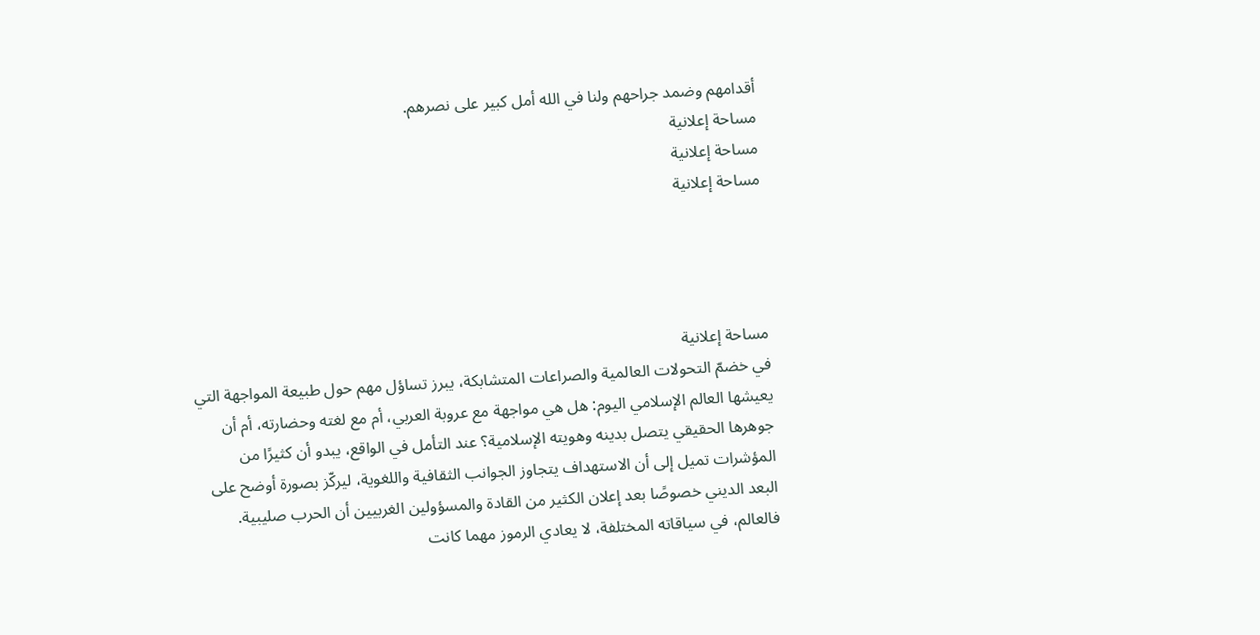أقدامهم وضمد جراحهم ولنا في الله أمل كبير على نصرهم.
مساحة إعلانية
مساحة إعلانية
مساحة إعلانية




مساحة إعلانية
في خضمّ التحولات العالمية والصراعات المتشابكة، يبرز تساؤل مهم حول طبيعة المواجهة التي يعيشها العالم الإسلامي اليوم: هل هي مواجهة مع عروبة العربي، أم مع لغته وحضارته، أم أن جوهرها الحقيقي يتصل بدينه وهويته الإسلامية؟ عند التأمل في الواقع، يبدو أن كثيرًا من المؤشرات تميل إلى أن الاستهداف يتجاوز الجوانب الثقافية واللغوية، ليركّز بصورة أوضح على البعد الديني خصوصًا بعد إعلان الكثير من القادة والمسؤولين الغربيين أن الحرب صليبية. فالعالم، في سياقاته المختلفة، لا يعادي الرموز مهما كانت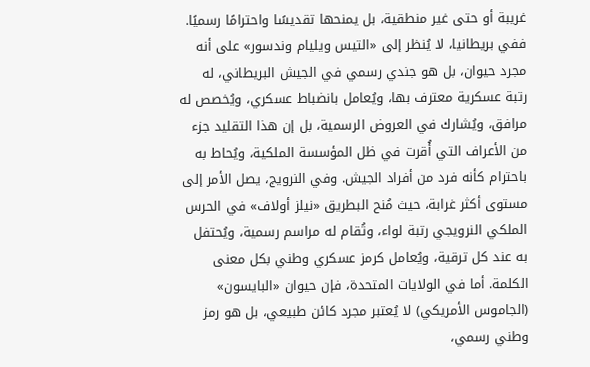غريبة أو حتى غير منطقية، بل يمنحها تقديسًا واحترامًا رسميًا. ففي بريطانيا، لا يُنظر إلى «التيس ويليام وندسور» على أنه مجرد حيوان، بل هو جندي رسمي في الجيش البريطاني، له رتبة عسكرية معترف بها، ويُعامل بانضباط عسكري، ويُخصص له مرافق، ويُشارك في العروض الرسمية، بل إن هذا التقليد جزء من الأعراف التي أُقرت في ظل المؤسسة الملكية، ويُحاط به باحترام كأنه فرد من أفراد الجيش. وفي النرويج، يصل الأمر إلى مستوى أكثر غرابة، حيث مُنح البطريق «نيلز أولاف» في الحرس الملكي النرويجي رتبة لواء، وتُقام له مراسم رسمية، ويُحتفل به عند كل ترقية، ويُعامل كرمز عسكري وطني بكل معنى الكلمة. أما في الولايات المتحدة، فإن حيوان «البايسون» (الجاموس الأمريكي) لا يُعتبر مجرد كائن طبيعي، بل هو رمز وطني رسمي،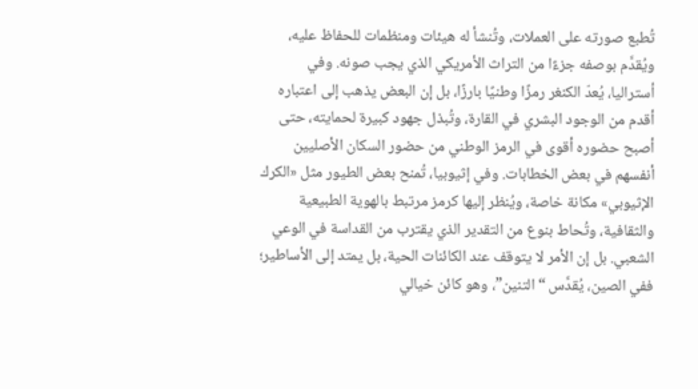تُطبع صورته على العملات، وتُنشأ له هيئات ومنظمات للحفاظ عليه، ويُقدَّم بوصفه جزءًا من التراث الأمريكي الذي يجب صونه. وفي أستراليا، يُعدّ الكنغر رمزًا وطنيًا بارزًا، بل إن البعض يذهب إلى اعتباره أقدم من الوجود البشري في القارة، وتُبذل جهود كبيرة لحمايته، حتى أصبح حضوره أقوى في الرمز الوطني من حضور السكان الأصليين أنفسهم في بعض الخطابات. وفي إثيوبيا، تُمنح بعض الطيور مثل «الكرك الإثيوبي» مكانة خاصة، ويُنظر إليها كرمز مرتبط بالهوية الطبيعية والثقافية، وتُحاط بنوع من التقدير الذي يقترب من القداسة في الوعي الشعبي. بل إن الأمر لا يتوقف عند الكائنات الحية، بل يمتد إلى الأساطير؛ ففي الصين، يُقدَّس “التنين”، وهو كائن خيالي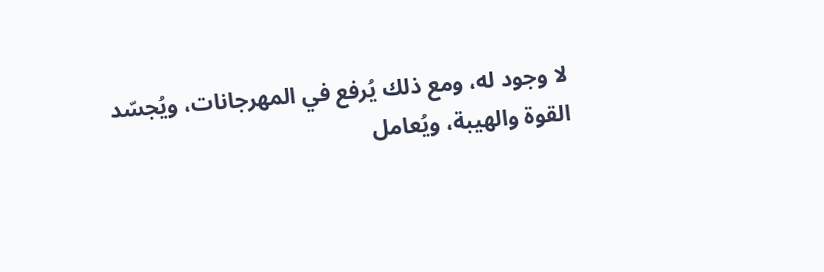لا وجود له، ومع ذلك يُرفع في المهرجانات، ويُجسّد القوة والهيبة، ويُعامل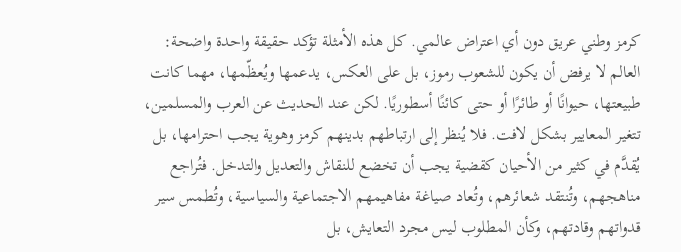كرمز وطني عريق دون أي اعتراض عالمي. كل هذه الأمثلة تؤكد حقيقة واحدة واضحة: العالم لا يرفض أن يكون للشعوب رموز، بل على العكس، يدعمها ويُعظّمها، مهما كانت طبيعتها، حيوانًا أو طائرًا أو حتى كائنًا أسطوريًا. لكن عند الحديث عن العرب والمسلمين، تتغير المعايير بشكل لافت. فلا يُنظر إلى ارتباطهم بدينهم كرمز وهوية يجب احترامها، بل يُقدَّم في كثير من الأحيان كقضية يجب أن تخضع للنقاش والتعديل والتدخل. فتُراجع مناهجهم، وتُنتقد شعائرهم، وتُعاد صياغة مفاهيمهم الاجتماعية والسياسية، وتُطمس سير قدواتهم وقادتهم، وكأن المطلوب ليس مجرد التعايش، بل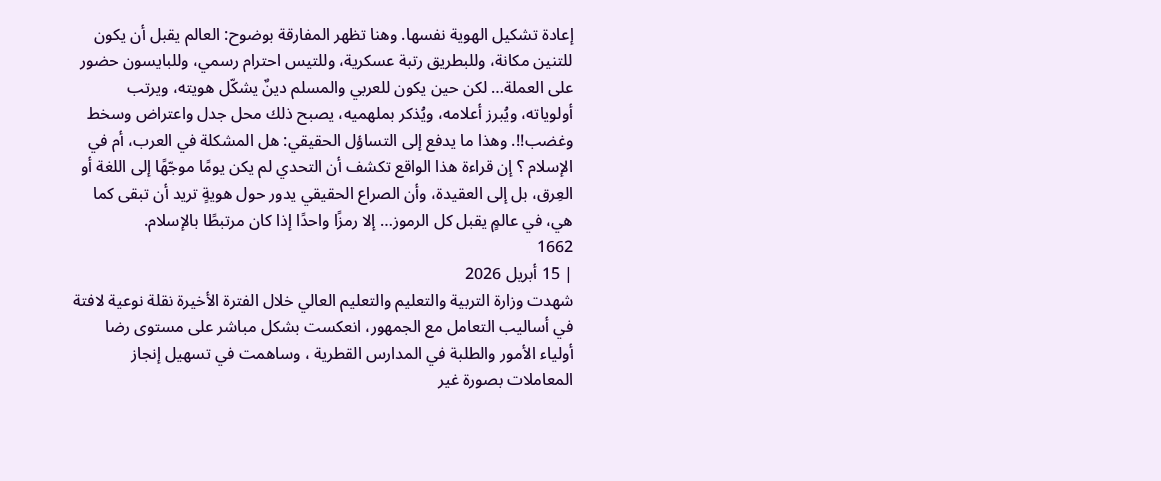إعادة تشكيل الهوية نفسها. وهنا تظهر المفارقة بوضوح: العالم يقبل أن يكون للتنين مكانة، وللبطريق رتبة عسكرية، وللتيس احترام رسمي، وللبايسون حضور على العملة… لكن حين يكون للعربي والمسلم دينٌ يشكّل هويته، ويرتب أولوياته، ويُبرز أعلامه، ويُذكر بملهميه، يصبح ذلك محل جدل واعتراض وسخط وغضب!!. وهذا ما يدفع إلى التساؤل الحقيقي: هل المشكلة في العرب، أم في الإسلام ؟ إن قراءة هذا الواقع تكشف أن التحدي لم يكن يومًا موجّهًا إلى اللغة أو العِرق، بل إلى العقيدة، وأن الصراع الحقيقي يدور حول هويةٍ تريد أن تبقى كما هي، في عالمٍ يقبل كل الرموز… إلا رمزًا واحدًا إذا كان مرتبطًا بالإسلام.
1662
| 15 أبريل 2026
شهدت وزارة التربية والتعليم والتعليم العالي خلال الفترة الأخيرة نقلة نوعية لافتة في أساليب التعامل مع الجمهور، انعكست بشكل مباشر على مستوى رضا أولياء الأمور والطلبة في المدارس القطرية ، وساهمت في تسهيل إنجاز المعاملات بصورة غير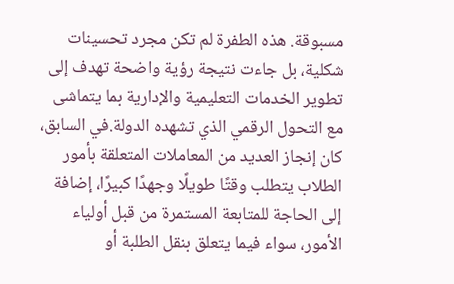مسبوقة. هذه الطفرة لم تكن مجرد تحسينات شكلية، بل جاءت نتيجة رؤية واضحة تهدف إلى تطوير الخدمات التعليمية والإدارية بما يتماشى مع التحول الرقمي الذي تشهده الدولة.في السابق، كان إنجاز العديد من المعاملات المتعلقة بأمور الطلاب يتطلب وقتًا طويلًا وجهدًا كبيرًا، إضافة إلى الحاجة للمتابعة المستمرة من قبل أولياء الأمور، سواء فيما يتعلق بنقل الطلبة أو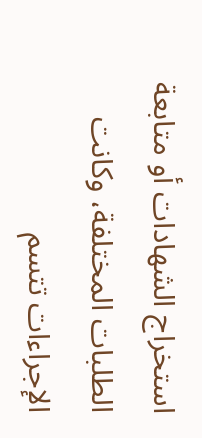استخراج الشهادات أو متابعة الطلبات المختلفة، وكانت الإجراءات تتسم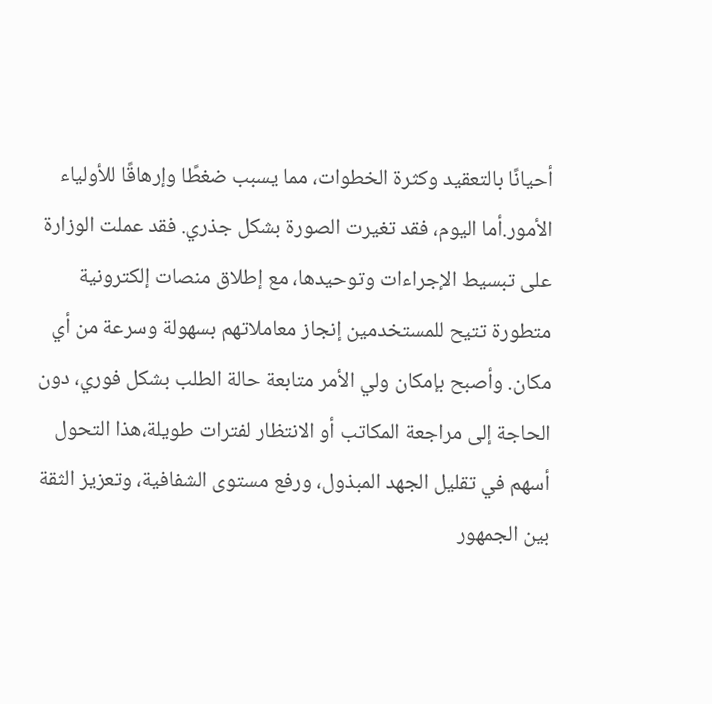أحيانًا بالتعقيد وكثرة الخطوات، مما يسبب ضغطًا وإرهاقًا للأولياء الأمور.أما اليوم، فقد تغيرت الصورة بشكل جذري. فقد عملت الوزارة على تبسيط الإجراءات وتوحيدها، مع إطلاق منصات إلكترونية متطورة تتيح للمستخدمين إنجاز معاملاتهم بسهولة وسرعة من أي مكان. وأصبح بإمكان ولي الأمر متابعة حالة الطلب بشكل فوري، دون الحاجة إلى مراجعة المكاتب أو الانتظار لفترات طويلة،هذا التحول أسهم في تقليل الجهد المبذول، ورفع مستوى الشفافية، وتعزيز الثقة بين الجمهور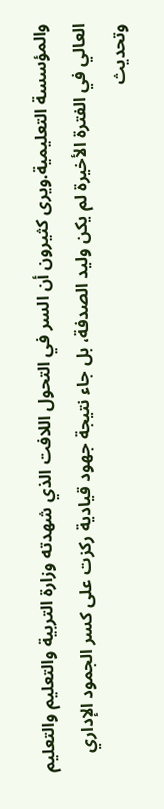والمؤسسة التعليمية.ويرى كثيرون أن السر في التحول اللافت الذي شهدته وزارة التربية والتعليم والتعليم العالي في الفترة الأخيرة لم يكن وليد الصدفة، بل جاء نتيجة جهود قيادية ركزت على كسر الجمود الإداري وتحديث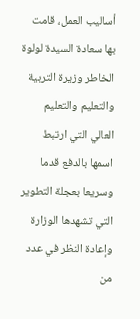أساليب العمل، قامت بها سعادة السيدة لولوة الخاطر وزيرة التربية والتعليم والتعليم العالي التي ارتبط اسمها بالدفع قدما وسريعا بعجلة التطوير التي تشهدها الوزارة وإعادة النظر في عدد من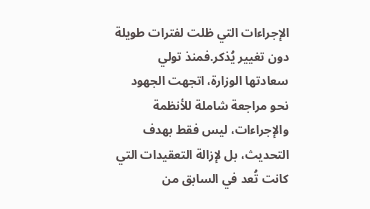الإجراءات التي ظلت لفترات طويلة دون تغيير يُذكر.فمنذ تولي سعادتها الوزارة، اتجهت الجهود نحو مراجعة شاملة للأنظمة والإجراءات، ليس فقط بهدف التحديث، بل لإزالة التعقيدات التي كانت تُعد في السابق من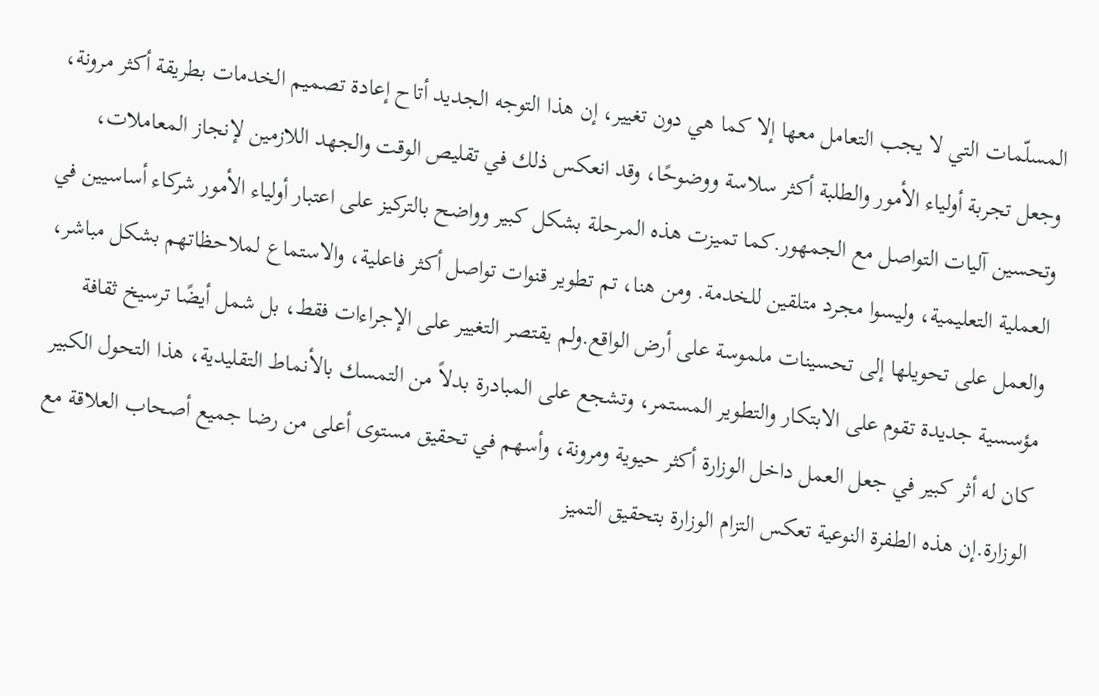المسلّمات التي لا يجب التعامل معها إلا كما هي دون تغيير، إن هذا التوجه الجديد أتاح إعادة تصميم الخدمات بطريقة أكثر مرونة، وجعل تجربة أولياء الأمور والطلبة أكثر سلاسة ووضوحًا، وقد انعكس ذلك في تقليص الوقت والجهد اللازمين لإنجاز المعاملات، وتحسين آليات التواصل مع الجمهور.كما تميزت هذه المرحلة بشكل كبير وواضح بالتركيز على اعتبار أولياء الأمور شركاء أساسيين في العملية التعليمية، وليسوا مجرد متلقين للخدمة. ومن هنا، تم تطوير قنوات تواصل أكثر فاعلية، والاستماع لملاحظاتهم بشكل مباشر، والعمل على تحويلها إلى تحسينات ملموسة على أرض الواقع.ولم يقتصر التغيير على الإجراءات فقط، بل شمل أيضًا ترسيخ ثقافة مؤسسية جديدة تقوم على الابتكار والتطوير المستمر، وتشجع على المبادرة بدلاً من التمسك بالأنماط التقليدية، هذا التحول الكبير كان له أثر كبير في جعل العمل داخل الوزارة أكثر حيوية ومرونة، وأسهم في تحقيق مستوى أعلى من رضا جميع أصحاب العلاقة مع الوزارة.إن هذه الطفرة النوعية تعكس التزام الوزارة بتحقيق التميز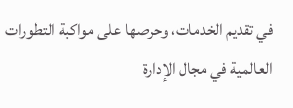في تقديم الخدمات، وحرصها على مواكبة التطورات العالمية في مجال الإدارة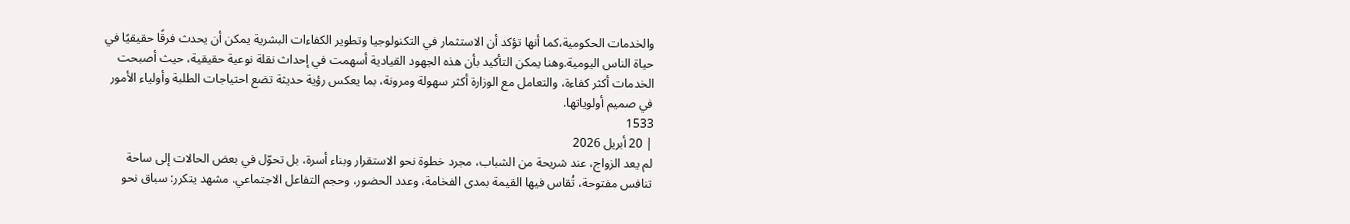والخدمات الحكومية،كما أنها تؤكد أن الاستثمار في التكنولوجيا وتطوير الكفاءات البشرية يمكن أن يحدث فرقًا حقيقيًا في حياة الناس اليومية.وهنا يمكن التأكيد بأن هذه الجهود القيادية أسهمت في إحداث نقلة نوعية حقيقية، حيث أصبحت الخدمات أكثر كفاءة، والتعامل مع الوزارة أكثر سهولة ومرونة، بما يعكس رؤية حديثة تضع احتياجات الطلبة وأولياء الأمور في صميم أولوياتها.
1533
| 20 أبريل 2026
لم يعد الزواج، عند شريحة من الشباب، مجرد خطوة نحو الاستقرار وبناء أسرة، بل تحوّل في بعض الحالات إلى ساحة تنافس مفتوحة، تُقاس فيها القيمة بمدى الفخامة، وعدد الحضور، وحجم التفاعل الاجتماعي. مشهد يتكرر: سباق نحو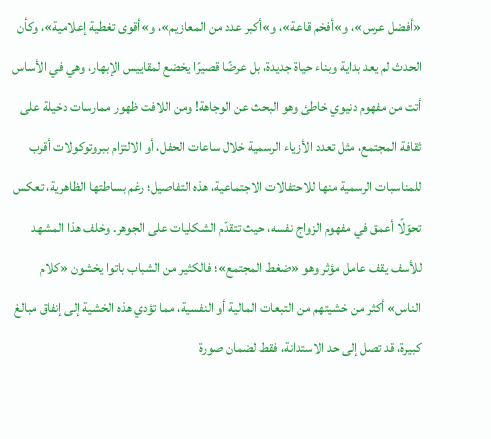«أفضل عرس»، و»أفخم قاعة»، و»أكبر عدد من المعازيم»، و»أقوى تغطية إعلامية»، وكأن الحدث لم يعد بداية وبناء حياة جديدة، بل عرضًا قصيرًا يخضع لمقاييس الإبهار، وهي في الأساس أتت من مفهوم دنيوي خاطئ وهو البحث عن الوجاهة! ومن اللافت ظهور ممارسات دخيلة على ثقافة المجتمع، مثل تعدد الأزياء الرسمية خلال ساعات الحفل، أو الالتزام ببروتوكولات أقرب للمناسبات الرسمية منها للاحتفالات الاجتماعية، هذه التفاصيل؛ رغم بساطتها الظاهرية، تعكس تحوّلًا أعمق في مفهوم الزواج نفسه، حيث تتقدّم الشكليات على الجوهر. وخلف هذا المشهد للأسف يقف عامل مؤثر وهو «ضغط المجتمع»؛ فالكثير من الشباب باتوا يخشون «كلام الناس» أكثر من خشيتهم من التبعات المالية أو النفسية، مما تؤدي هذه الخشية إلى إنفاق مبالغ كبيرة، قد تصل إلى حد الاستدانة، فقط لضمان صورة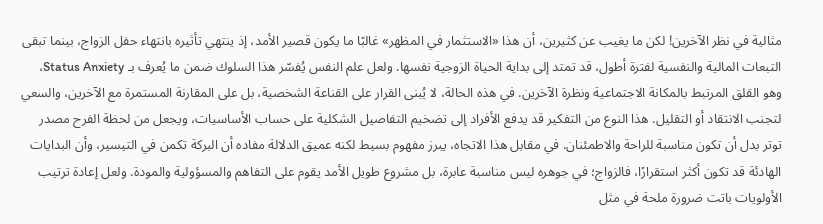مثالية في نظر الآخرين! لكن ما يغيب عن كثيرين، أن هذا «الاستثمار في المظهر» غالبًا ما يكون قصير الأمد، إذ ينتهي تأثيره بانتهاء حفل الزواج، بينما تبقى التبعات المالية والنفسية لفترة أطول، قد تمتد إلى بداية الحياة الزوجية نفسها. ولعل علم النفس يُفسّر هذا السلوك ضمن ما يُعرف بـ Status Anxiety، وهو القلق المرتبط بالمكانة الاجتماعية ونظرة الآخرين. في هذه الحالة، لا يُبنى القرار على القناعة الشخصية، بل على المقارنة المستمرة مع الآخرين، والسعي لتجنب الانتقاد أو التقليل. هذا النوع من التفكير قد يدفع الأفراد إلى تضخيم التفاصيل الشكلية على حساب الأساسيات، ويجعل من لحظة الفرح مصدر توتر بدل أن تكون مناسبة للراحة والاطمئنان. في مقابل هذا الاتجاه، يبرز مفهوم بسيط لكنه عميق الدلالة مفاده أن البركة تكمن في التيسير، وأن البدايات الهادئة قد تكون أكثر استقرارًا، فالزواج؛ في جوهره ليس مناسبة عابرة، بل مشروع طويل الأمد يقوم على التفاهم والمسؤولية والمودة. ولعل إعادة ترتيب الأولويات باتت ضرورة ملحة في مثل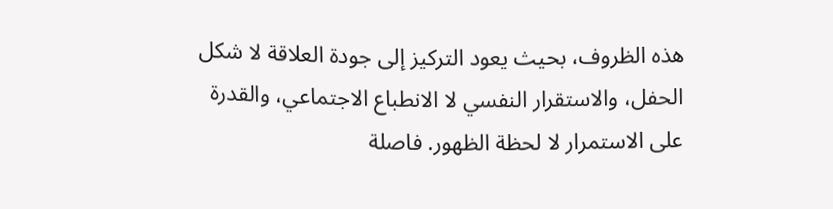هذه الظروف، بحيث يعود التركيز إلى جودة العلاقة لا شكل الحفل، والاستقرار النفسي لا الانطباع الاجتماعي، والقدرة على الاستمرار لا لحظة الظهور. فاصلة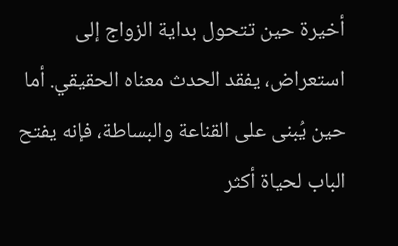أخيرة حين تتحول بداية الزواج إلى استعراض، يفقد الحدث معناه الحقيقي. أما حين يُبنى على القناعة والبساطة، فإنه يفتح الباب لحياة أكثر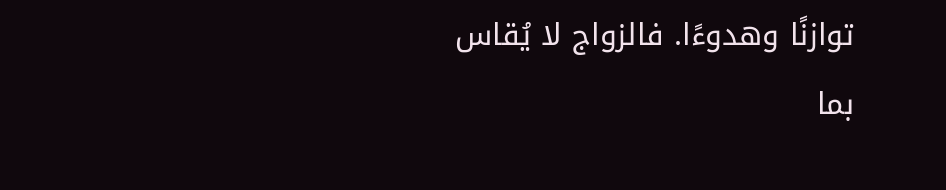توازنًا وهدوءًا. فالزواج لا يُقاس بما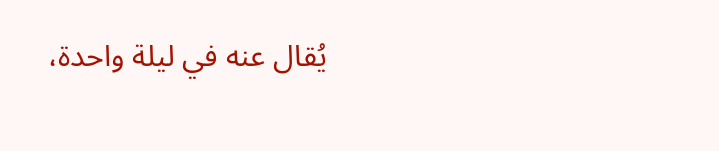يُقال عنه في ليلة واحدة،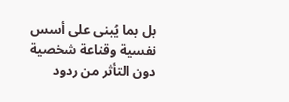بل بما يُبنى على أسس نفسية وقناعة شخصية دون التأثر من ردود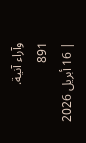وآراء آنية.
891
| 16 أبريل 2026